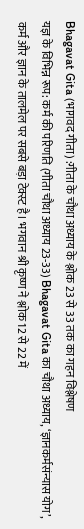Bhagavat Gita (भागवद गीता) :गीता के चौथा अध्याय के श्लोक 23 से 33 तक का गहन विश्लेषण
यज्ञ के विभिन्न रूप: कर्म की परिणति (गीता चौथा अध्याय 23-33) Bhagavat Gita का चौथा अध्याय, ‘ज्ञानकर्मसंन्यास योग’, कर्म और ज्ञान के तालमेल पर सबसे बड़ा टेक्स्ट है। भगवान श्री कृष्ण ने श्लोक 12 से 22 में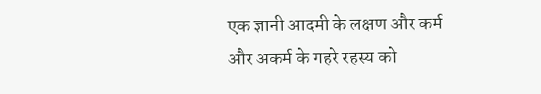एक ज्ञानी आदमी के लक्षण और कर्म और अकर्म के गहरे रहस्य को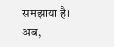समझाया है। अब,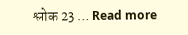श्लोक 23 … Read more